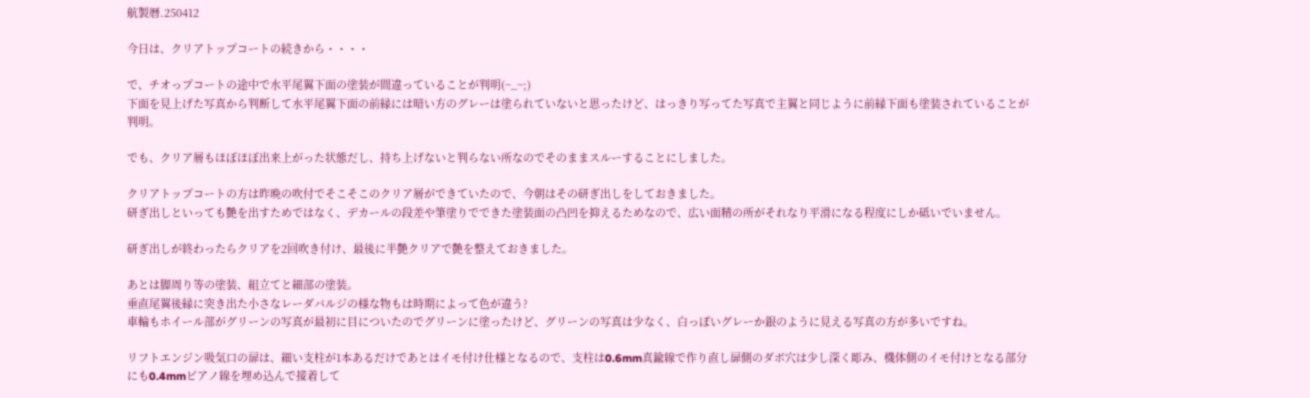航製暦.250412

今日は、クリアトップコートの続きから・・・・

で、チオっプコートの途中で水平尾翼下面の塗装が間違っていることが判明(~_~;)
下面を見上げた写真から判断して水平尾翼下面の前縁には暗い方のグレーは塗られていないと思ったけど、はっきり写ってた写真で主翼と同じように前縁下面も塗装されていることが判明。

でも、クリア層もほぼほぼ出来上がった状態だし、持ち上げないと判らない所なのでそのままスルーすることにしました。

クリアトップコートの方は昨晩の吹付でそこそこのクリア層ができていたので、今朝はその研ぎ出しをしておきました。
研ぎ出しといっても艶を出すためではなく、デカールの段差や筆塗りでできた塗装面の凸凹を抑えるためなので、広い面精の所がそれなり平滑になる程度にしか砥いでいません。

研ぎ出しが終わったらクリアを2回吹き付け、最後に半艶クリアで艶を整えておきました。

あとは脚周り等の塗装、組立てと細部の塗装。
垂直尾翼後縁に突き出た小さなレーダバルジの様な物もは時期によって色が違う?
車輪もホイール部がグリーンの写真が最初に目についたのでグリーンに塗ったけど、グリーンの写真は少なく、白っぽいグレーか銀のように見える写真の方が多いですね。

リフトエンジン吸気口の扉は、細い支柱が1本あるだけであとはイモ付け仕様となるので、支柱は0.6mm真鍮線で作り直し扉側のダボ穴は少し深く彫み、機体側のイモ付けとなる部分にも0.4mmピアノ線を埋め込んで接着して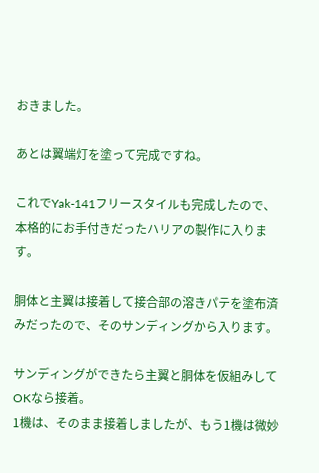おきました。

あとは翼端灯を塗って完成ですね。

これでYak-141フリースタイルも完成したので、本格的にお手付きだったハリアの製作に入ります。

胴体と主翼は接着して接合部の溶きパテを塗布済みだったので、そのサンディングから入ります。

サンディングができたら主翼と胴体を仮組みしてOKなら接着。
1機は、そのまま接着しましたが、もう1機は微妙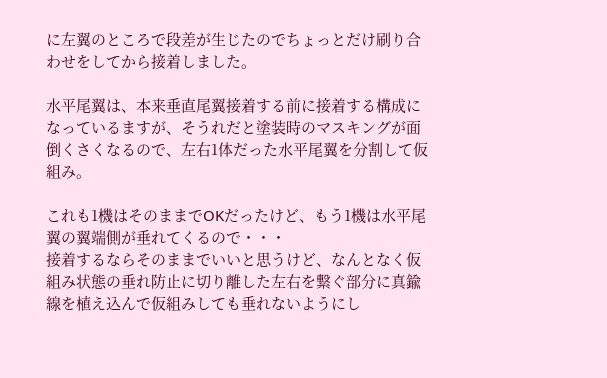に左翼のところで段差が生じたのでちょっとだけ刷り合わせをしてから接着しました。

水平尾翼は、本来垂直尾翼接着する前に接着する構成になっているますが、そうれだと塗装時のマスキングが面倒くさくなるので、左右1体だった水平尾翼を分割して仮組み。

これも1機はそのままでOKだったけど、もう1機は水平尾翼の翼端側が垂れてくるので・・・
接着するならそのままでいいと思うけど、なんとなく仮組み状態の垂れ防止に切り離した左右を繋ぐ部分に真鍮線を植え込んで仮組みしても垂れないようにし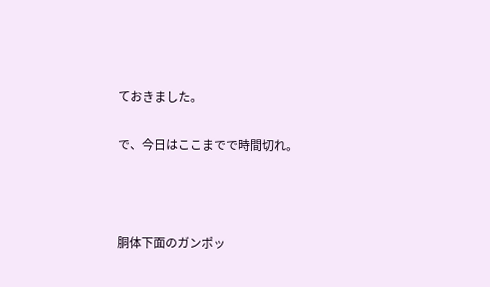ておきました。

で、今日はここまでで時間切れ。



胴体下面のガンポッ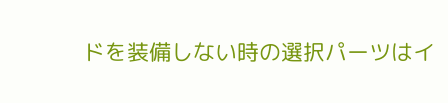ドを装備しない時の選択パーツはイ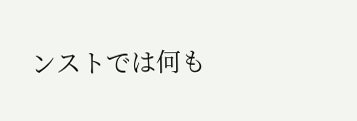ンストでは何も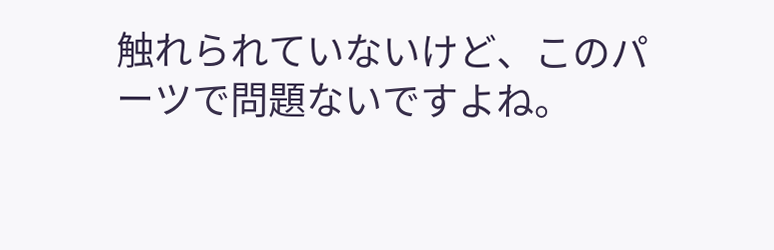触れられていないけど、このパーツで問題ないですよね。